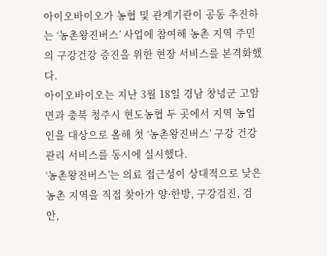아이오바이오가 농협 및 관계기관이 공동 추진하는 ‘농촌왕진버스’ 사업에 참여해 농촌 지역 주민의 구강건강 증진을 위한 현장 서비스를 본격화했다.
아이오바이오는 지난 3월 18일 경남 창녕군 고암면과 충북 청주시 현도농협 두 곳에서 지역 농업인을 대상으로 올해 첫 ‘농촌왕진버스’ 구강 건강관리 서비스를 동시에 실시했다.
‘농촌왕진버스’는 의료 접근성이 상대적으로 낮은 농촌 지역을 직접 찾아가 양·한방, 구강검진, 검안,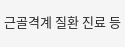근골격계 질환 진료 등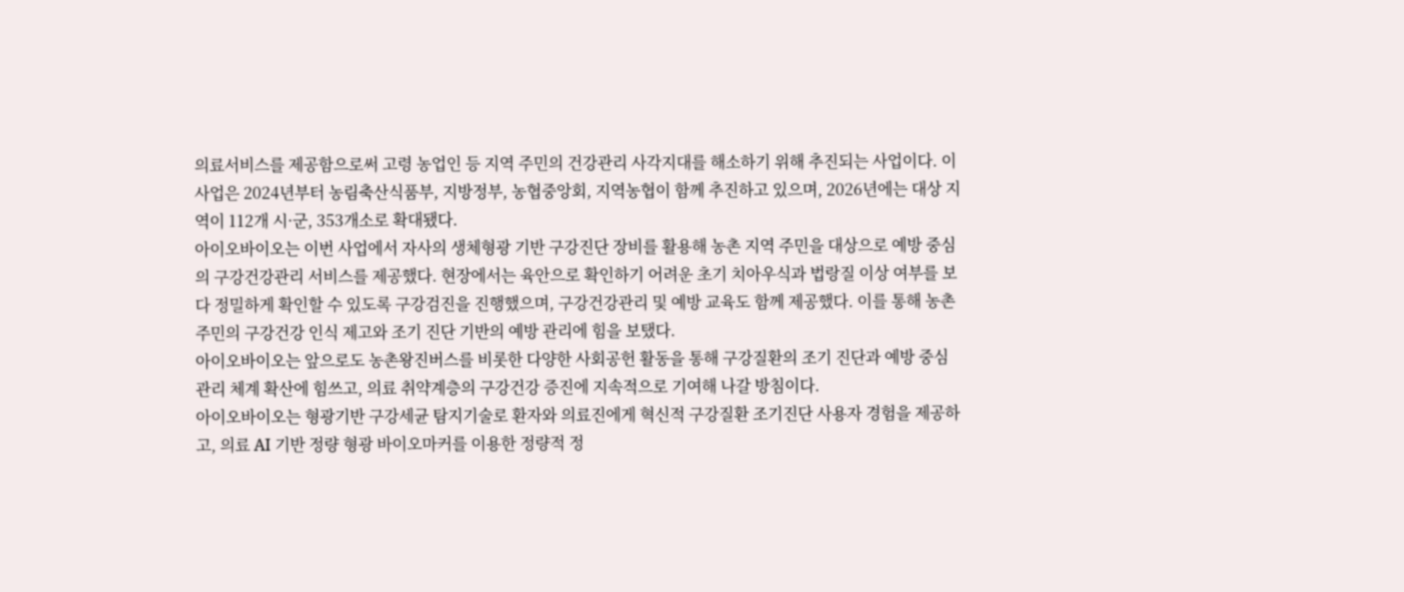의료서비스를 제공함으로써 고령 농업인 등 지역 주민의 건강관리 사각지대를 해소하기 위해 추진되는 사업이다. 이 사업은 2024년부터 농림축산식품부, 지방정부, 농협중앙회, 지역농협이 함께 추진하고 있으며, 2026년에는 대상 지역이 112개 시·군, 353개소로 확대됐다.
아이오바이오는 이번 사업에서 자사의 생체형광 기반 구강진단 장비를 활용해 농촌 지역 주민을 대상으로 예방 중심의 구강건강관리 서비스를 제공했다. 현장에서는 육안으로 확인하기 어려운 초기 치아우식과 법랑질 이상 여부를 보다 정밀하게 확인할 수 있도록 구강검진을 진행했으며, 구강건강관리 및 예방 교육도 함께 제공했다. 이를 통해 농촌 주민의 구강건강 인식 제고와 조기 진단 기반의 예방 관리에 힘을 보탰다.
아이오바이오는 앞으로도 농촌왕진버스를 비롯한 다양한 사회공헌 활동을 통해 구강질환의 조기 진단과 예방 중심 관리 체계 확산에 힘쓰고, 의료 취약계층의 구강건강 증진에 지속적으로 기여해 나갈 방침이다.
아이오바이오는 형광기반 구강세균 탐지기술로 환자와 의료진에게 혁신적 구강질환 조기진단 사용자 경험을 제공하고, 의료 AI 기반 정량 형광 바이오마커를 이용한 정량적 정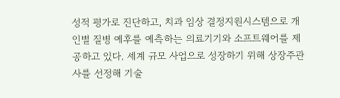성적 평가로 진단하고, 치과 임상 결정지원시스템으로 개인별 질병 예후를 예측하는 의료기기와 소프트웨어를 제공하고 있다. 세계 규모 사업으로 성장하기 위해 상장주관사를 선정해 기술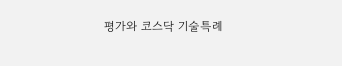평가와 코스닥 기술특례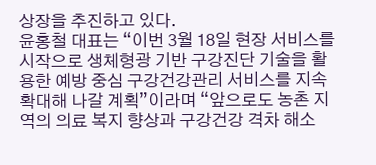상장을 추진하고 있다.
윤홍철 대표는 “이번 3월 18일 현장 서비스를 시작으로 생체형광 기반 구강진단 기술을 활용한 예방 중심 구강건강관리 서비스를 지속 확대해 나갈 계획”이라며 “앞으로도 농촌 지역의 의료 복지 향상과 구강건강 격차 해소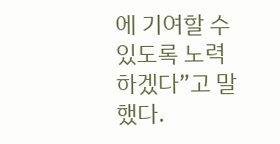에 기여할 수 있도록 노력하겠다”고 말했다.